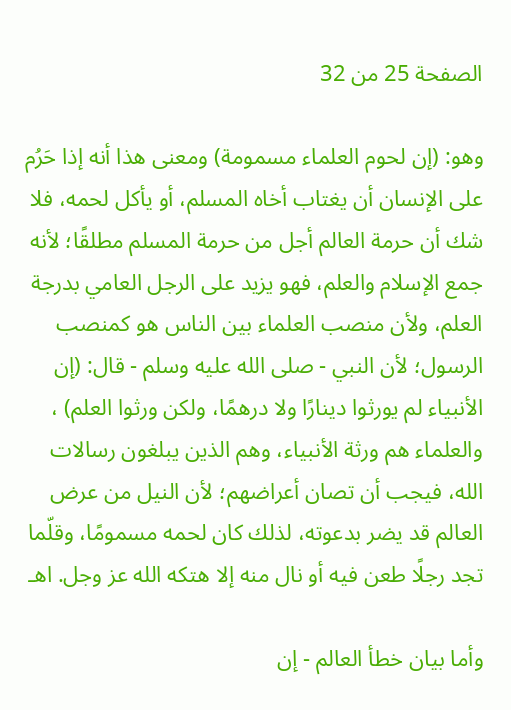الصفحة 25 من 32

وهو: (إن لحوم العلماء مسمومة) ومعنى هذا أنه إذا حَرُم على الإنسان أن يغتاب أخاه المسلم، أو يأكل لحمه، فلا شك أن حرمة العالم أجل من حرمة المسلم مطلقًا؛ لأنه جمع الإسلام والعلم، فهو يزيد على الرجل العامي بدرجة العلم، ولأن منصب العلماء بين الناس هو كمنصب الرسول؛ لأن النبي - صلى الله عليه وسلم - قال: (إن الأنبياء لم يورثوا دينارًا ولا درهمًا، ولكن ورثوا العلم) ، والعلماء هم ورثة الأنبياء، وهم الذين يبلغون رسالات الله، فيجب أن تصان أعراضهم؛ لأن النيل من عرض العالم قد يضر بدعوته، لذلك كان لحمه مسمومًا، وقلّما تجد رجلًا طعن فيه أو نال منه إلا هتكه الله عز وجل. اهـ

وأما بيان خطأ العالم - إن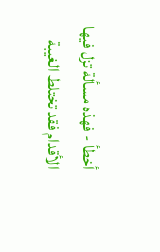أخطأ - فهذه مسألة تزل فيها الأقدام فقد تختلط الغيبة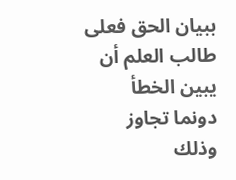ببيان الحق فعلى طالب العلم أن يبين الخطأ دونما تجاوز وذلك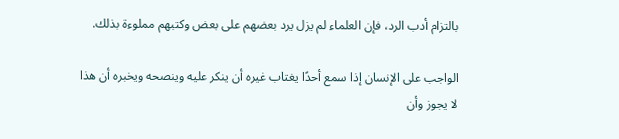بالتزام أدب الرد، فإن العلماء لم يزل يرد بعضهم على بعض وكتبهم مملوءة بذلك.

الواجب على الإنسان إذا سمع أحدًا يغتاب غيره أن ينكر عليه وينصحه ويخبره أن هذا لا يجوز وأن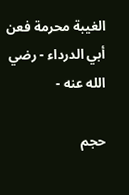الغيبة محرمة فعن أبي الدرداء - رضي الله عنه -

حجم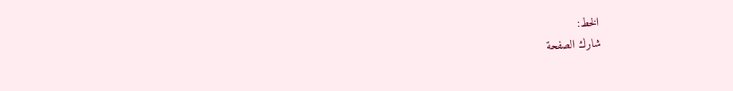الخط:
شارك الصفحة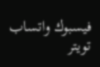فيسبوك واتساب تويتر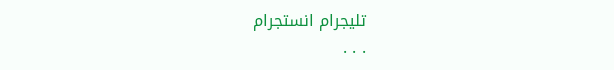تليجرام انستجرام
. . .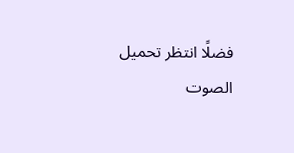فضلًا انتظر تحميل الصوت